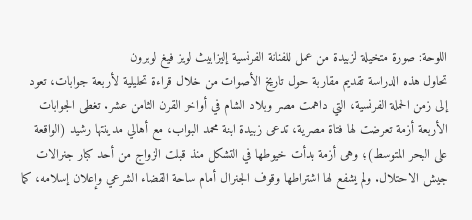اللوحة: صورة متخيلة لزبيدة من عمل للفنانة الفرنسية إليزابيث لويز فيغ لوبرون
تحاول هذه الدراسة تقديم مقاربة حول تاريخ الأصوات من خلال قراءة تحليلية لأربعة جوابات، تعود إلى زمن الحملة الفرنسية، التي داهمت مصر وبلاد الشام في أواخر القرن الثامن عشر. تغطى الجوابات الأربعة أزمة تعرضت لها فتاة مصرية، تدعى زبيدة ابنة محمد البواب، مع أهالي مدينتها رشيد (الواقعة على البحر المتوسط)؛ وهى أزمة بدأت خيوطها في التشكل منذ قبلت الزواج من أحد كبار جنرالات جيش الاحتلال. ولم يشفع لها اشتراطها وقوف الجنرال أمام ساحة القضاء الشرعي وإعلان إسلامه، كما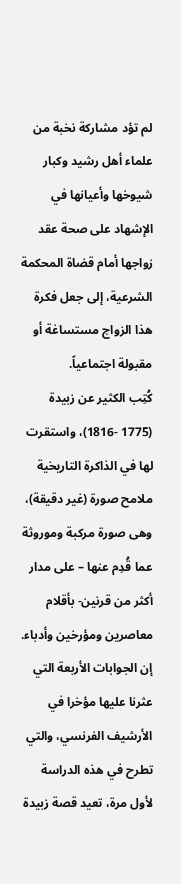لم تؤد مشاركة نخبة من علماء أهل رشيد وكبار شيوخها وأعيانها في الإشهاد على صحة عقد زواجها أمام قضاة المحكمة الشرعية، إلى جعل فكرة هذا الزواج مستساغة أو مقبولة اجتماعياً.
كُتِب الكثير عن زبيدة (1775 -1816)، واستقرت لها في الذاكرة التاريخية ملامح صورة (غير دقيقة)، وهى صورة مركبة وموروثة عما قُدِم عنها – على مدار أكثر من قرنين- بأقلام معاصرين ومؤرخين وأدباء. إن الجوابات الأربعة التي عثرنا عليها مؤخرا في الأرشيف الفرنسي، والتي تطرح في هذه الدراسة لأول مرة، تعيد قصة زبيدة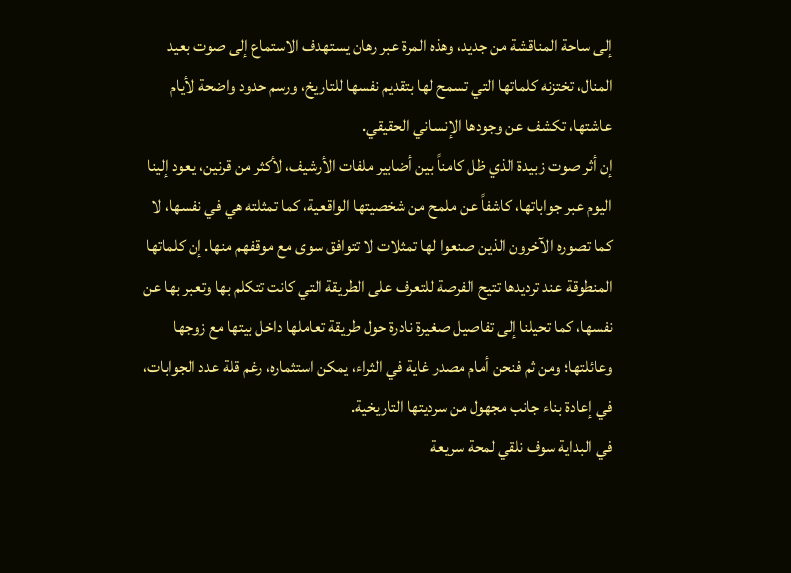إلى ساحة المناقشة من جديد، وهذه المرة عبر رهان يستهدف الاستماع إلى صوت بعيد المنال، تختزنه كلماتها التي تسمح لها بتقديم نفسها للتاريخ، ورسم حدود واضحة لأيام عاشتها، تكشف عن وجودها الإنساني الحقيقي.
إن أثر صوت زبيدة الذي ظل كامناً بين أضابير ملفات الأرشيف، لأكثر من قرنين، يعود إلينا اليوم عبر جواباتها، كاشفاً عن ملمح من شخصيتها الواقعية، كما تمثلته هي في نفسها، لا كما تصوره الآخرون الذين صنعوا لها تمثلات لا تتوافق سوى مع موقفهم منها. إن كلماتها المنطوقة عند ترديدها تتيح الفرصة للتعرف على الطريقة التي كانت تتكلم بها وتعبر بها عن نفسها، كما تحيلنا إلى تفاصيل صغيرة نادرة حول طريقة تعاملها داخل بيتها مع زوجها وعائلتها؛ ومن ثم فنحن أمام مصدر غاية في الثراء، يمكن استثماره، رغم قلة عدد الجوابات، في إعادة بناء جانب مجهول من سرديتها التاريخية.
في البداية سوف نلقي لمحة سريعة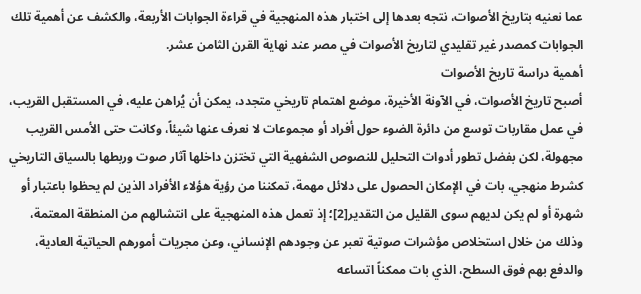عما نعنيه بتاريخ الأصوات، نتجه بعدها إلى اختبار هذه المنهجية في قراءة الجوابات الأربعة، والكشف عن أهمية تلك الجوابات كمصدر غير تقليدي لتاريخ الأصوات في مصر عند نهاية القرن الثامن عشر.
أهمية دراسة تاريخ الأصوات
أصبح تاريخ الأصوات، في الآونة الأخيرة، موضع اهتمام تاريخي متجدد، يمكن أن يُراهن عليه، في المستقبل القريب، في عمل مقاربات توسع من دائرة الضوء حول أفراد أو مجموعات لا نعرف عنها شيئاً، وكانت حتى الأمس القريب مجهولة، لكن بفضل تطور أدوات التحليل للنصوص الشفهية التي تختزن داخلها آثار صوت وربطها بالسياق التاريخي كشرط منهجي، بات في الإمكان الحصول على دلائل مهمة، تمكننا من رؤية هؤلاء الأفراد الذين لم يحظوا باعتبار أو شهرة أو لم يكن لديهم سوى القليل من التقدير[2]؛ إذ تعمل هذه المنهجية على انتشالهم من المنطقة المعتمة، وذلك من خلال استخلاص مؤشرات صوتية تعبر عن وجودهم الإنساني، وعن مجريات أمورهم الحياتية العادية، والدفع بهم فوق السطح، الذي بات ممكناً اتساعه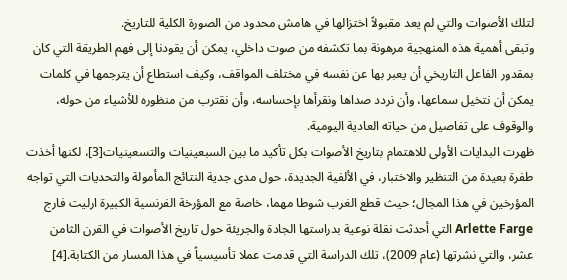لتلك الأصوات والتي لم يعد مقبولاً اختزالها في هامش محدود من الصورة الكلية للتاريخ.
وتبقى أهمية هذه المنهجية مرهونة بما تكشفه من صوت داخلي، يمكن أن يقودنا إلى فهم الطريقة التي كان بمقدور الفاعل التاريخي أن يعبر بها عن نفسه في مختلف المواقف، وكيف استطاع أن يترجمها في كلمات يمكن أن نتخيل سماعها، وأن نردد صداها ونقرأها بإحساسه، وأن نقترب من منظوره للأشياء من حوله، والوقوف على تفاصيل من حياته العادية اليومية.
ظهرت البدايات الأولى للاهتمام بتاريخ الأصوات بكل تأكيد ما بين السبعينيات والتسعينيات[3]، لكنها أخذت طفرة بعيدة من التنظير والاختبار، في الألفية الجديدة، حول مدى جدية النتائج المأمولة والتحديات التي تواجه المؤرخين في هذا المجال؛ حيث قطع الغرب شوطا مهما، خاصة مع المؤرخة الفرنسية الكبيرة ارليت فارج Arlette Farge التي أحدثت نقلة نوعية بدراستها الجادة والجريئة حول تاريخ الأصوات في القرن الثامن عشر، والتي نشرتها (عام 2009)، تلك الدراسة التي قدمت عملا تأسيسياً في هذا المسار من الكتابة.[4]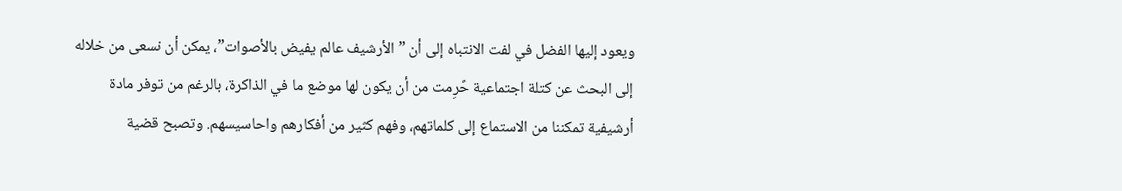ويعود إليها الفضل في لفت الانتباه إلى أن ” الأرشيف عالم يفيض بالأصوات”، يمكن أن نسعى من خلاله إلى البحث عن كتلة اجتماعية حًرِمت من أن يكون لها موضع ما في الذاكرة، بالرغم من توفر مادة أرشيفية تمكننا من الاستماع إلى كلماتهم، وفهم كثير من أفكارهم واحاسيسهم. وتصبح قضية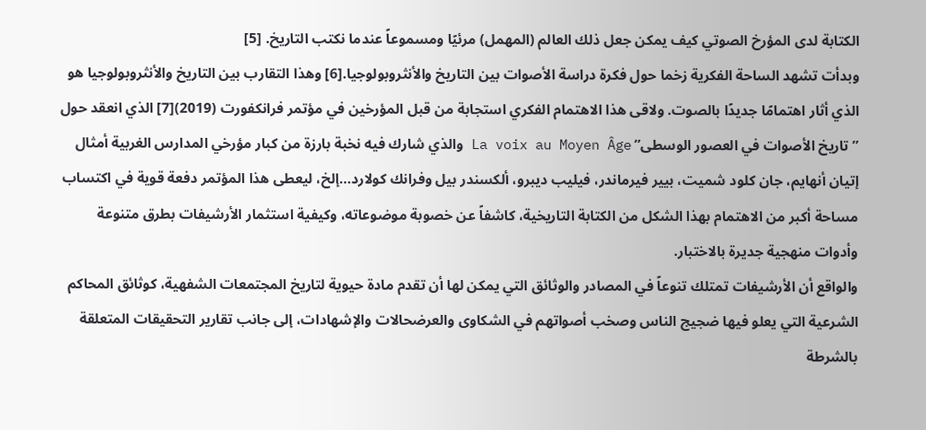الكتابة لدى المؤرخ الصوتي كيف يمكن جعل ذلك العالم (المهمل) مرئيًا ومسموعاً عندما نكتب التاريخ. [5]
وبدأت تشهد الساحة الفكرية زخما حول فكرة دراسة الأصوات بين التاريخ والأنثروبولوجيا.[6] وهذا التقارب بين التاريخ والأنثروبولوجيا هو الذي أثار اهتمامًا جديدًا بالصوت. ولاقى هذا الاهتمام الفكري استجابة من قبل المؤرخين في مؤتمر فرانكفورت (2019)[7] الذي انعقد حول ” تاريخ الأصوات في العصور الوسطى” La voix au Moyen Âge والذي شارك فيه نخبة بارزة من كبار مؤرخي المدارس الغربية أمثال إتيان أنهايم، جان كلود شميت، بيير فيرماندر، فيليب ديبرو، ألكسندر بيل وفرانك كولارد…إلخ، ليعطى هذا المؤتمر دفعة قوية في اكتساب مساحة أكبر من الاهتمام بهذا الشكل من الكتابة التاريخية، كاشفاً عن خصوبة موضوعاته، وكيفية استثمار الأرشيفات بطرق متنوعة وأدوات منهجية جديرة بالاختبار.
والواقع أن الأرشيفات تمتلك تنوعاً في المصادر والوثائق التي يمكن لها أن تقدم مادة حيوية لتاريخ المجتمعات الشفهية، كوثائق المحاكم الشرعية التي يعلو فيها ضجيج الناس وصخب أصواتهم في الشكاوى والعرضحالات والإشهادات، إلى جانب تقارير التحقيقات المتعلقة بالشرطة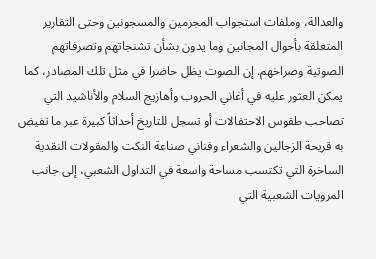والعدالة، وملفات استجواب المجرمين والمسجونين وحتى التقارير المتعلقة بأحوال المجانين وما يدون بشأن تشنجاتهم وتصرفاتهم الصوتية وصراخهم. إن الصوت يظل حاضرا في مثل تلك المصادر، كما يمكن العثور عليه في أغاني الحروب وأهازيج السلام والأناشيد التي تصاحب طقوس الاحتفالات أو تسجل للتاريخ أحداثاً كبيرة عبر ما تفيض به قريحة الزجالين والشعراء وفناني صناعة النكت والمقولات النقدية الساخرة التي تكتسب مساحة واسعة في التداول الشعبي، إلى جانب المرويات الشعبية التي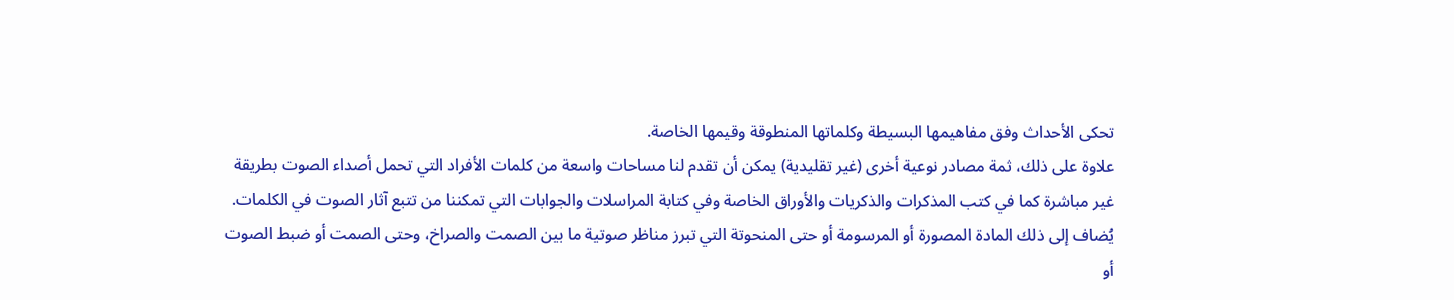تحكى الأحداث وفق مفاهيمها البسيطة وكلماتها المنطوقة وقيمها الخاصة.
علاوة على ذلك، ثمة مصادر نوعية أخرى (غير تقليدية) يمكن أن تقدم لنا مساحات واسعة من كلمات الأفراد التي تحمل أصداء الصوت بطريقة غير مباشرة كما في كتب المذكرات والذكريات والأوراق الخاصة وفي كتابة المراسلات والجوابات التي تمكننا من تتبع آثار الصوت في الكلمات. يُضاف إلى ذلك المادة المصورة أو المرسومة أو حتى المنحوتة التي تبرز مناظر صوتية ما بين الصمت والصراخ، وحتى الصمت أو ضبط الصوت أو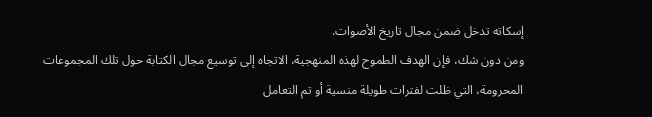إسكاته تدخل ضمن مجال تاريخ الأصوات.
ومن دون شك، فإن الهدف الطموح لهذه المنهجية، الاتجاه إلى توسيع مجال الكتابة حول تلك المجموعات المحرومة، التي ظلت لفترات طويلة منسية أو تم التعامل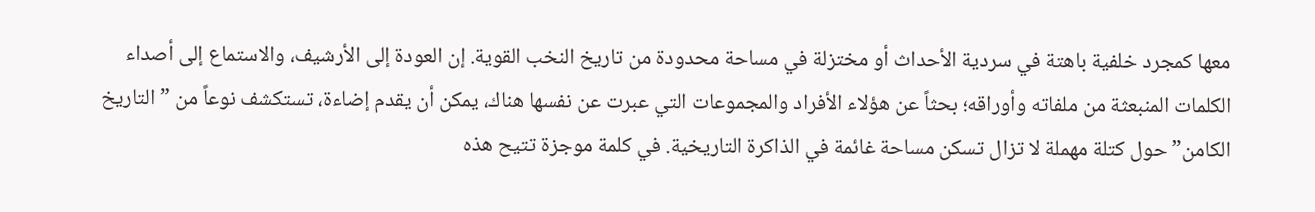معها كمجرد خلفية باهتة في سردية الأحداث أو مختزلة في مساحة محدودة من تاريخ النخب القوية. إن العودة إلى الأرشيف، والاستماع إلى أصداء الكلمات المنبعثة من ملفاته وأوراقه؛ بحثاً عن هؤلاء الأفراد والمجموعات التي عبرت عن نفسها هناك، يمكن أن يقدم إضاءة، تستكشف نوعاً من ” التاريخ الكامن” حول كتلة مهملة لا تزال تسكن مساحة غائمة في الذاكرة التاريخية. في كلمة موجزة تتيح هذه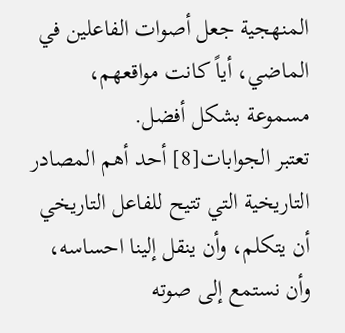المنهجية جعل أصوات الفاعلين في الماضي، أياً كانت مواقعهم، مسموعة بشكل أفضل.
تعتبر الجوابات[8] أحد أهم المصادر التاريخية التي تتيح للفاعل التاريخي أن يتكلم، وأن ينقل إلينا احساسه، وأن نستمع إلى صوته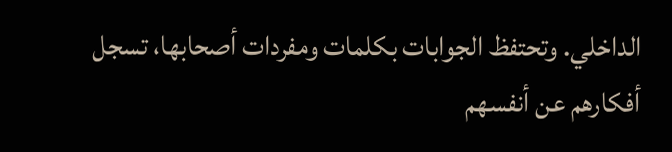الداخلي. وتحتفظ الجوابات بكلمات ومفردات أصحابها، تسجل أفكارهم عن أنفسهم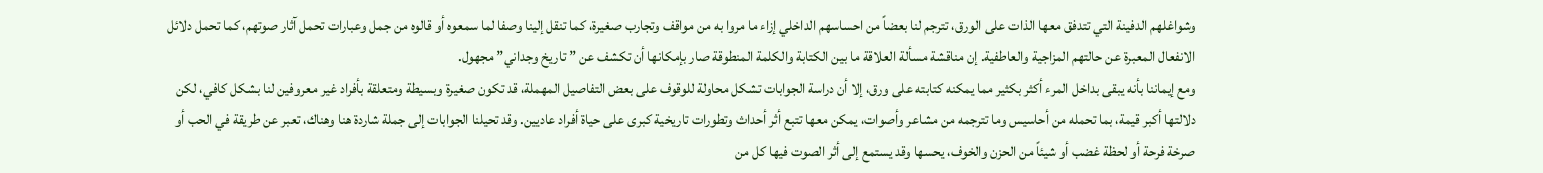وشواغلهم الدفينة التي تتدفق معها الذات على الورق، تترجم لنا بعضاً من احساسهم الداخلي إزاء ما مروا به من مواقف وتجارب صغيرة، كما تنقل إلينا وصفا لما سمعوه أو قالوه من جمل وعبارات تحمل آثار صوتهم، كما تحمل دلائل الانفعال المعبرة عن حالتهم المزاجية والعاطفية. إن مناقشة مسألة العلاقة ما بين الكتابة والكلمة المنطوقة صار بإمكانها أن تكشف عن ” تاريخ وجداني” مجهول.
ومع إيماننا بأنه يبقى بداخل المرء أكثر بكثير مما يمكنه كتابته على ورق، إلا أن دراسة الجوابات تشكل محاولة للوقوف على بعض التفاصيل المهملة، قد تكون صغيرة وبسيطة ومتعلقة بأفراد غير معروفين لنا بشكل كافي، لكن دلالتها أكبر قيمة، بما تحمله من أحاسيس وما تترجمه من مشاعر وأصوات، يمكن معها تتبع أثر أحداث وتطورات تاريخية كبرى على حياة أفراد عاديين. وقد تحيلنا الجوابات إلى جملة شاردة هنا وهناك، تعبر عن طريقة في الحب أو صرخة فرحة أو لحظة غضب أو شيئاً من الحزن والخوف، يحسها وقد يستمع إلى أثر الصوت فيها كل من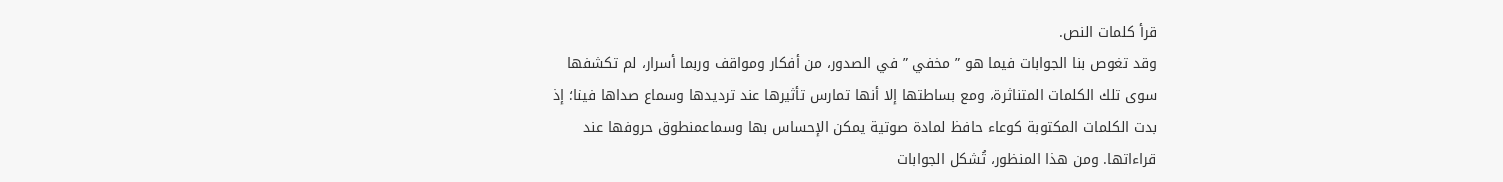قرأ كلمات النص.
وقد تغوص بنا الجوابات فيما هو ” مخفي ” في الصدور، من أفكار ومواقف وربما أسرار، لم تكشفها سوى تلك الكلمات المتناثرة، ومع بساطتها إلا أنها تمارس تأثيرها عند ترديدها وسماع صداها فينا؛ إذ بدت الكلمات المكتوبة كوعاء حافظ لمادة صوتية يمكن الإحساس بها وسماعمنطوق حروفها عند قراءاتها. ومن هذا المنظور، تُشكل الجوابات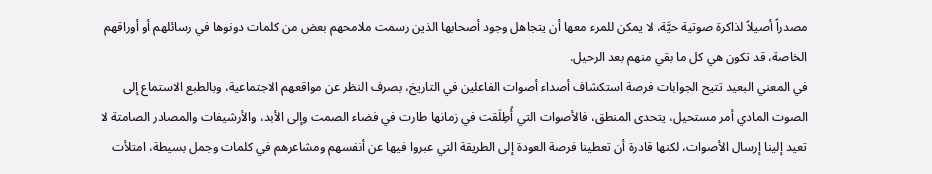مصدراً أصيلاً لذاكرة صوتية حيَّة، لا يمكن للمرء معها أن يتجاهل وجود أصحابها الذين رسمت ملامحهم بعض من كلمات دونوها في رسائلهم أو أوراقهم الخاصة، قد تكون هي كل ما بقي منهم بعد الرحيل.
في المعني البعيد تتيح الجوابات فرصة استكشاف أصداء أصوات الفاعلين في التاريخ، بصرف النظر عن مواقعهم الاجتماعية، وبالطبع الاستماع إلى الصوت المادي أمر مستحيل، يتحدى المنطق، فالأصوات التي أُطِلَقت في زمانها طارت في فضاء الصمت وإلى الأبد، والأرشيفات والمصادر الصامتة لا تعيد إلينا إرسال الأصوات، لكنها قادرة أن تعطينا فرصة العودة إلى الطريقة التي عبروا فيها عن أنفسهم ومشاعرهم في كلمات وجمل بسيطة، امتلأت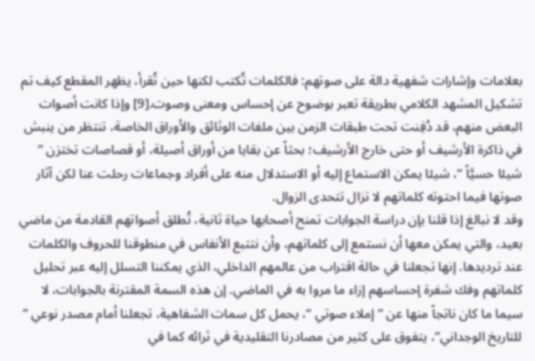بعلامات وإشارات شفهية دالة على صوتهم: فالكلمات تُكتب لكنها حين تُقرأ، يظهر المقطع كيف تم تشكيل المشهد الكلامي بطريقة تعبر بوضوح عن إحساس ومعنى وصوت.[9] وإذا كانت أصوات البعض منهم، قد دُفِنت تحت طبقات الزمن بين ملفات الوثائق والأوراق الخاصة، تنتظر من ينبش في ذاكرة الأرشيف أو حتى خارج الأرشيف؛ بحثاً عن بقايا من أوراق أصيلة، أو قصاصات تختزن ” شيئا حسيَّاً “، شيئا يمكن الاستماع إليه أو الاستدلال منه على أفراد وجماعات رحلت عنا لكن آثار صوتها فيما احتوته كلماتهم لا تزال تتحدى الزوال.
وقد لا نبالغ إذا قلنا بإن دراسة الجوابات تمنح أصحابها حياة ثانية، تُطلق أصواتهم القادمة من ماضي بعيد، والتي يمكن معها أن نستمع إلى كلماتهم، وأن نتتبع الأنفاس في منطوقنا للحروف والكلمات عند ترديدها. إنها تجعلنا في حالة اقتراب من عالمهم الداخلي، الذي يمكننا التسلل إليه عبر تحليل كلماتهم وفك شفرة إحساسهم إزاء ما مروا به في الماضي. إن هذه السمة المقترنة بالجوابات، لا سيما ما كان ناتجاً منها عن ” إملاء صوتي “، يحمل كل سمات الشفاهية، تجعلنا أمام مصدر نوعي ” للتاريخ الوجداني”، يتفوق على كثير من مصادرنا التقليدية في ثرائه كما في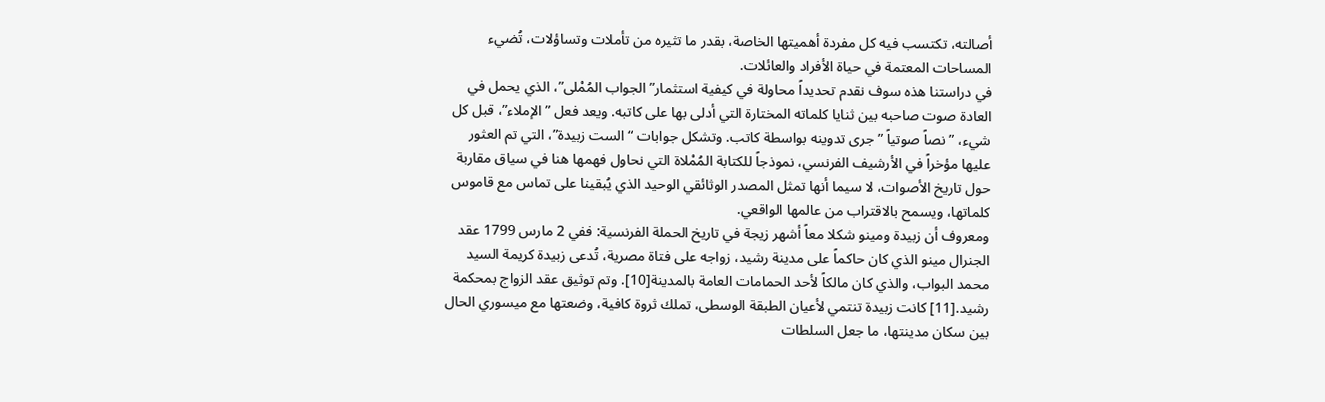أصالته، تكتسب فيه كل مفردة أهميتها الخاصة، بقدر ما تثيره من تأملات وتساؤلات، تُضيء المساحات المعتمة في حياة الأفراد والعائلات.
في دراستنا هذه سوف نقدم تحديداً محاولة في كيفية استثمار” الجواب المُمْلى”، الذي يحمل في العادة صوت صاحبه بين ثنايا كلماته المختارة التي أدلى بها على كاتبه. ويعد فعل ” الإملاء”، قبل كل شيء، ” نصاً صوتياً ” جرى تدوينه بواسطة كاتب. وتشكل جوابات “الست زبيدة”، التي تم العثور عليها مؤخراً في الأرشيف الفرنسي، نموذجاً للكتابة المُمْلاة التي نحاول فهمها هنا في سياق مقاربة حول تاريخ الأصوات، لا سيما أنها تمثل المصدر الوثائقي الوحيد الذي يُبقينا على تماس مع قاموس كلماتها، ويسمح بالاقتراب من عالمها الواقعي.
ومعروف أن زبيدة ومينو شكلا معاً أشهر زيجة في تاريخ الحملة الفرنسية: ففي 2 مارس 1799 عقد الجنرال مينو الذي كان حاكماً على مدينة رشيد، زواجه على فتاة مصرية، تُدعى زبيدة كريمة السيد محمد البواب، والذي كان مالكاً لأحد الحمامات العامة بالمدينة[10]. وتم توثيق عقد الزواج بمحكمة رشيد.[11] كانت زبيدة تنتمي لأعيان الطبقة الوسطى، تملك ثروة كافية، وضعتها مع ميسوري الحال بين سكان مدينتها، ما جعل السلطات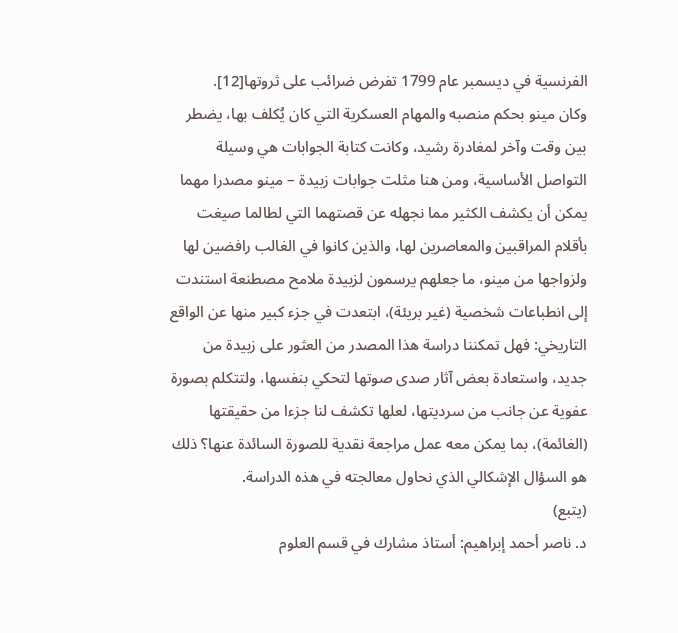الفرنسية في ديسمبر عام 1799 تفرض ضرائب على ثروتها[12].
وكان مينو بحكم منصبه والمهام العسكرية التي كان يُكلف بها، يضطر بين وقت وآخر لمغادرة رشيد، وكانت كتابة الجوابات هي وسيلة التواصل الأساسية، ومن هنا مثلت جوابات زبيدة – مينو مصدرا مهما يمكن أن يكشف الكثير مما نجهله عن قصتهما التي لطالما صيغت بأقلام المراقبين والمعاصرين لها، والذين كانوا في الغالب رافضين لها ولزواجها من مينو، ما جعلهم يرسمون لزبيدة ملامح مصطنعة استندت إلى انطباعات شخصية (غير بريئة)، ابتعدت في جزء كبير منها عن الواقع التاريخي: فهل تمكننا دراسة هذا المصدر من العثور على زبيدة من جديد، واستعادة بعض آثار صدى صوتها لتحكي بنفسها، ولتتكلم بصورة عفوية عن جانب من سرديتها، لعلها تكشف لنا جزءا من حقيقتها (الغائمة)، بما يمكن معه عمل مراجعة نقدية للصورة السائدة عنها؟ ذلك هو السؤال الإشكالي الذي نحاول معالجته في هذه الدراسة.
(يتبع)
د. ناصر أحمد إبراهيم: أستاذ مشارك في قسم العلوم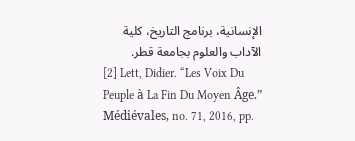الإنسانية، برنامج التاريخ، كلية الآداب والعلوم بجامعة قطر.
[2] Lett, Didier. “Les Voix Du Peuple à La Fin Du Moyen Âge.” Médiévales, no. 71, 2016, pp.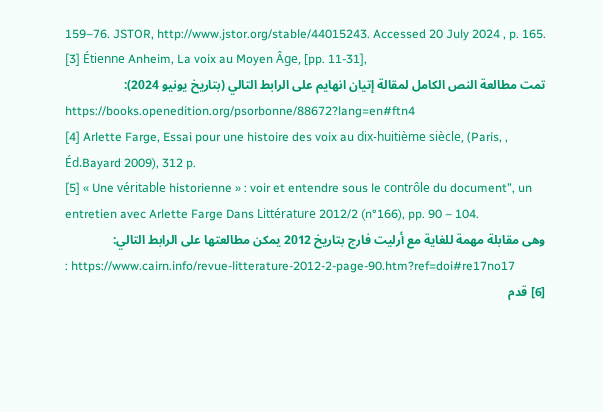159–76. JSTOR, http://www.jstor.org/stable/44015243. Accessed 20 July 2024 , p. 165.
[3] Étienne Anheim, La voix au Moyen Âge, [pp. 11-31],
تمت مطالعة النص الكامل لمقالة إتيان انهايم على الرابط التالي (بتاريخ يونيو 2024):
https://books.openedition.org/psorbonne/88672?lang=en#ftn4
[4] Arlette Farge, Essai pour une histoire des voix au dix-huitième siècle, (Paris, , Éd.Bayard 2009), 312 p.
[5] « Une véritable historienne » : voir et entendre sous le contrôle du document”, un entretien avec Arlette Farge Dans Littérature 2012/2 (n°166), pp. 90 – 104.
وهى مقابلة مهمة للغاية مع أرليت فارج بتاريخ 2012 يمكن مطالعتها على الرابط التالي:
: https://www.cairn.info/revue-litterature-2012-2-page-90.htm?ref=doi#re17no17
[6] قدم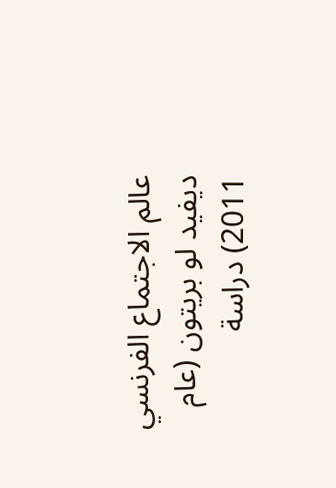عالم الاجتماع الفرنسي ديفيد لو بريتون (عام 2011) دراسة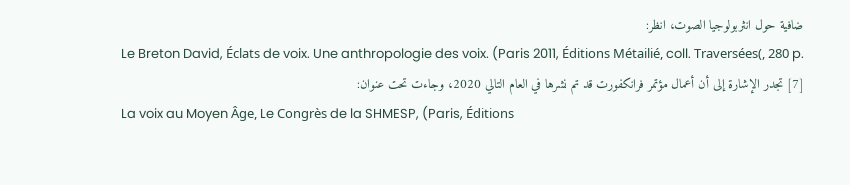ضافية حول انثربولوجيا الصوت، انظر:
Le Breton David, Éclats de voix. Une anthropologie des voix. (Paris 2011, Éditions Métailié, coll. Traversées(, 280 p.
[7] تجدر الإشارة إلى أن أعمال مؤتمر فرانكفورت قد تم نشرها في العام التالي 2020، وجاءت تحت عنوان:
La voix au Moyen Âge, Le Congrès de la SHMESP, (Paris, Éditions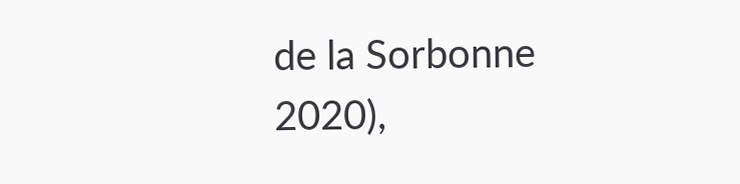de la Sorbonne 2020),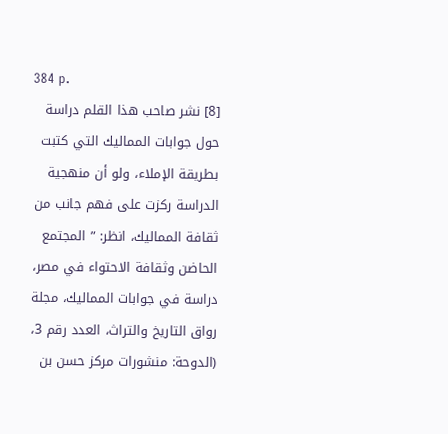384 p.
[8] نشر صاحب هذا القلم دراسة حول جوابات المماليك التي كتبت بطريقة الإملاء، ولو أن منهجية الدراسة ركزت على فهم جانب من ثقافة المماليك، انظر: ” المجتمع الحاضن وثقافة الاحتواء في مصر، دراسة في جوابات المماليك، مجلة رواق التاريخ والتراث، العدد رقم 3، (الدوحة: منشورات مركز حسن بن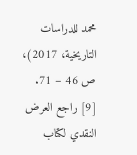محمد للدراسات التاريخية، 2017)، ص 46 – 71.
[9] راجع العرض النقدي لكتاب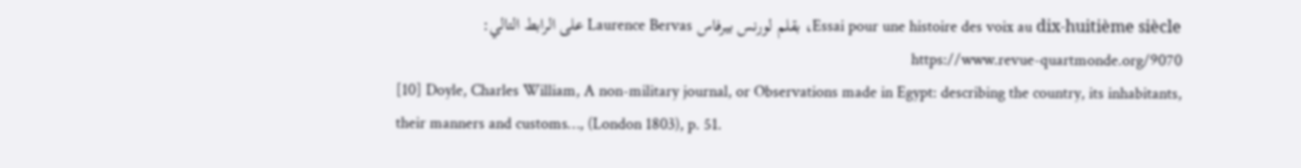Essai pour une histoire des voix au dix-huitième siècle، بقلم لورنس بيرفاس Laurence Bervas على الرابط التالي: https://www.revue-quartmonde.org/9070
[10] Doyle, Charles William, A non-military journal, or Observations made in Egypt: describing the country, its inhabitants, their manners and customs…, (London 1803), p. 51.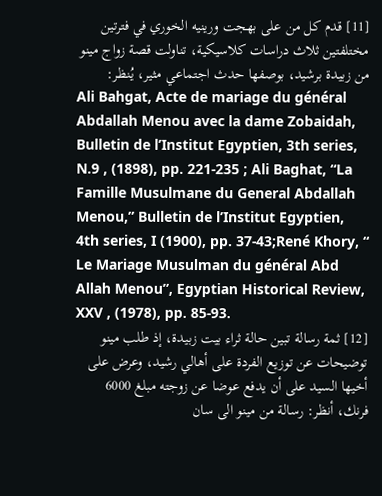[11] قدم كل من على بهجت ورينيه الخوري في فترتين مختلفتين ثلاث دراسات كلاسيكية، تناولت قصة زواج مينو من زبيدة برشيد، بوصفها حدث اجتماعي مثير، يُنظر:
Ali Bahgat, Acte de mariage du général Abdallah Menou avec la dame Zobaidah, Bulletin de l’Institut Egyptien, 3th series, N.9 , (1898), pp. 221-235 ; Ali Baghat, “La Famille Musulmane du General Abdallah Menou,” Bulletin de l’Institut Egyptien, 4th series, I (1900), pp. 37-43;René Khory, “ Le Mariage Musulman du général Abd Allah Menou”, Egyptian Historical Review, XXV , (1978), pp. 85-93.
[12] ثمة رسالة تبين حالة ثراء بيت زبيدة، إذ طلب مينو توضيحات عن توزيع الفردة على أهالي رشيد، وعرض على أخيها السيد على أن يدفع عوضا عن زوجته مبلغ 6000 فرنك، أنظر: رسالة من مينو الى سان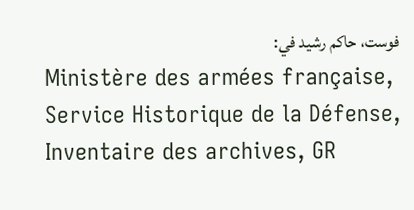فوست، حاكم رشيد في:
Ministère des armées française, Service Historique de la Défense, Inventaire des archives, GR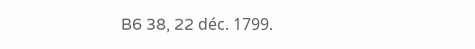B6 38, 22 déc. 1799.